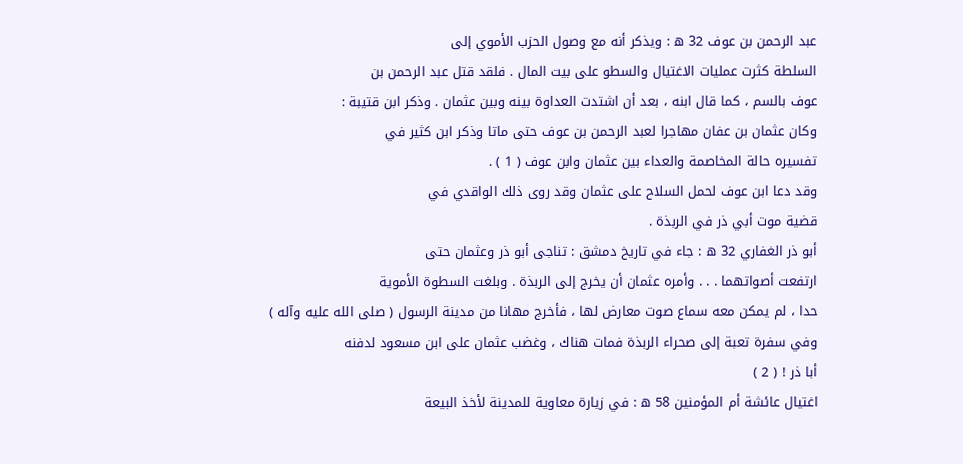عبد الرحمن بن عوف 32 ه : ويذكر أنه مع وصول الحزب الأموي إلى
السلطة كثرت عمليات الاغتيال والسطو على بيت المال . فلقد قتل عبد الرحمن بن
عوف بالسم ، كما قال ابنه ، بعد أن اشتدت العداوة بينه وبين عثمان . وذكر ابن قتيبة :
وكان عثمان بن عفان مهاجرا لعبد الرحمن بن عوف حتى ماتا وذكر ابن كثير في
تفسيره حالة المخاصمة والعداء بين عثمان وابن عوف ( 1 ) .
وقد دعا ابن عوف لحمل السلاح على عثمان وقد روى ذلك الواقدي في
قضية موت أبي ذر في الربذة .
أبو ذر الغفاري 32 ه : جاء في تاريخ دمشق : تناجى أبو ذر وعثمان حتى
ارتفعت أصواتهما . . . وأمره عثمان أن يخرج إلى الربذة . وبلغت السطوة الأموية
حدا ، لم يمكن معه سماع صوت معارض لها ، فأخرج مهانا من مدينة الرسول ( صلى الله عليه وآله )
وفي سفرة تعبة إلى صحراء الربذة فمات هناك ، وغضب عثمان على ابن مسعود لدفنه
أبا ذر ! ( 2 )
اغتيال عائشة أم المؤمنين 58 ه : في زيارة معاوية للمدينة لأخذ البيعة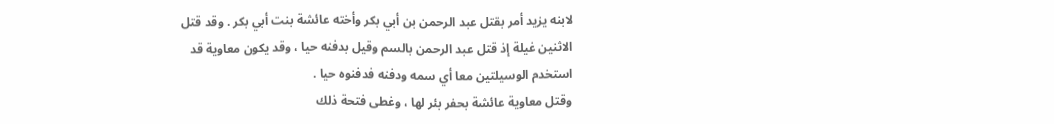لابنه يزيد أمر بقتل عبد الرحمن بن أبي بكر وأخته عائشة بنت أبي بكر . وقد قتل
الاثنين غيلة إذ قتل عبد الرحمن بالسم وقيل بدفنه حيا ، وقد يكون معاوية قد
استخدم الوسيلتين معا أي سمه ودفنه فدفنوه حيا .
وقتل معاوية عائشة بحفر بئر لها ، وغطى فتحة ذلك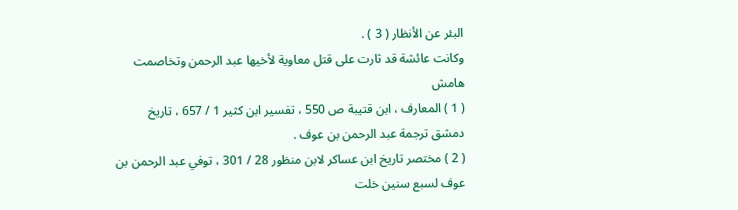البئر عن الأنظار ( 3 ) .
وكانت عائشة قد ثارت على قتل معاوية لأخيها عبد الرحمن وتخاصمت
هامش
( 1 ) المعارف ، ابن قتيبة ص 550 ، تفسير ابن كثير 1 / 657 ، تاريخ دمشق ترجمة عبد الرحمن بن عوف .
( 2 ) مختصر تاريخ ابن عساكر لابن منظور 28 / 301 ، توفي عبد الرحمن بن عوف لسبع سنين خلت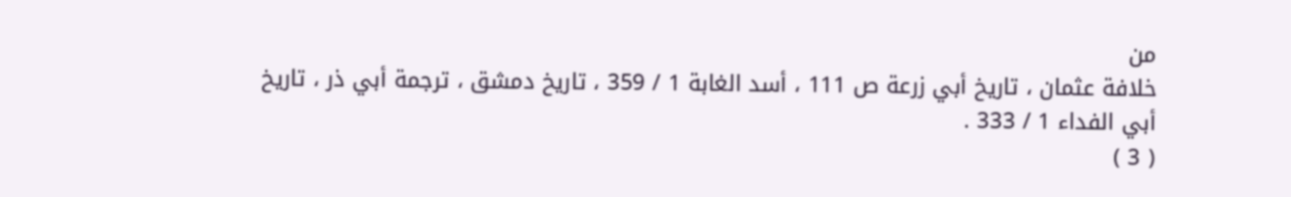من
خلافة عثمان ، تاريخ أبي زرعة ص 111 ، أسد الغابة 1 / 359 ، تاريخ دمشق ، ترجمة أبي ذر ، تاريخ
أبي الفداء 1 / 333 .
( 3 )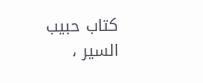كتاب حبيب السير ،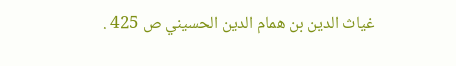غياث الدين بن همام الدين الحسيني ص 425 .